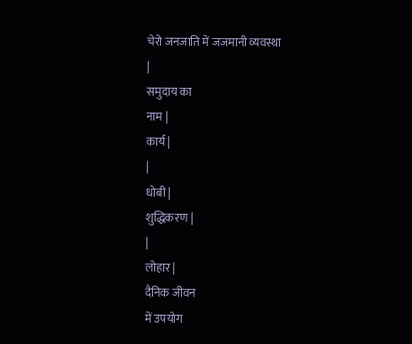चेरो जनजाति में जजमानी व्यवस्था
|
समुदाय का
नाम |
कार्य |
|
धोबी |
शुद्धिकरण |
|
लोहार |
दैनिक जीवन
में उपयोग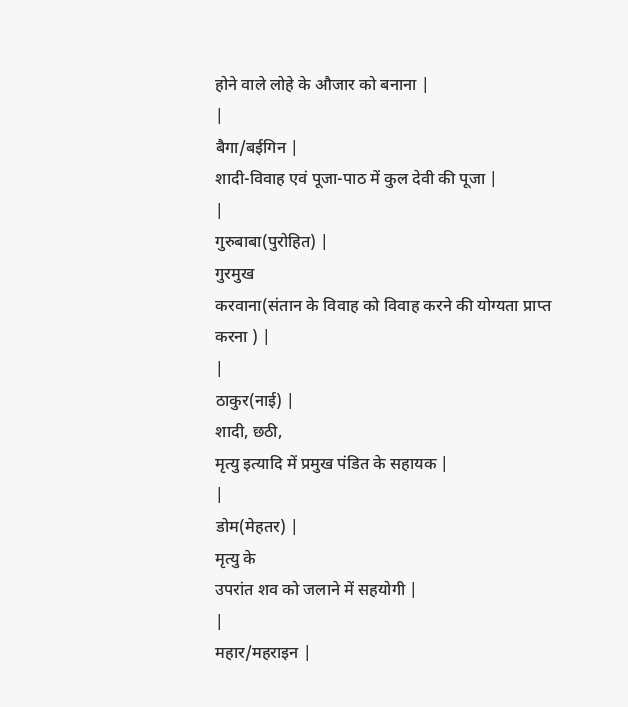होने वाले लोहे के औजार को बनाना |
|
बैगा/बईगिन |
शादी-विवाह एवं पूजा-पाठ में कुल देवी की पूजा |
|
गुरुबाबा(पुरोहित) |
गुरमुख
करवाना(संतान के विवाह को विवाह करने की योग्यता प्राप्त करना ) |
|
ठाकुर(नाई) |
शादी, छठी,
मृत्यु इत्यादि में प्रमुख पंडित के सहायक |
|
डोम(मेहतर) |
मृत्यु के
उपरांत शव को जलाने में सहयोगी |
|
महार/महराइन |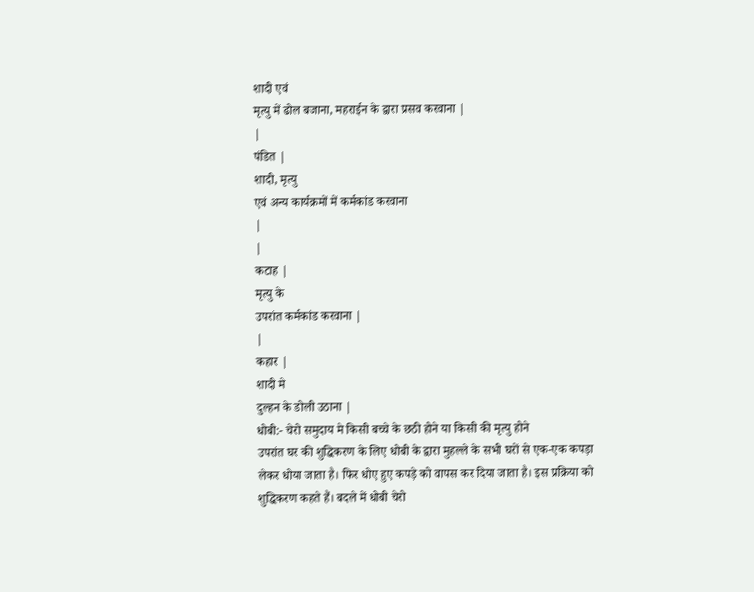शादी एवं
मृत्यु में ढोल बजाना, महराईन के द्वारा प्रसव करवाना |
|
पंडित |
शादी, मृत्यु
एवं अन्य कार्यक्रमों में कर्मकांड करवाना
|
|
कटाह |
मृत्यु के
उपरांत कर्मकांड करवाना |
|
कहार |
शादी मे
दुल्हन के डोली उठाना |
धोबी:- चेरो समुदाय मे किसी बच्चे के छठी होने या किसी की मृत्यु होने
उपरांत घर की शुद्धिकरण के लिए धोबी के द्वारा मुहल्ले के सभी घरों से एक-एक कपड़ा
लेकर धोया जाता है। फिर धोए हुए कपड़े को वापस कर दिया जाता है। इस प्रक्रिया को शुद्धिकरण कहते हैं। बदले में धोबी चेरो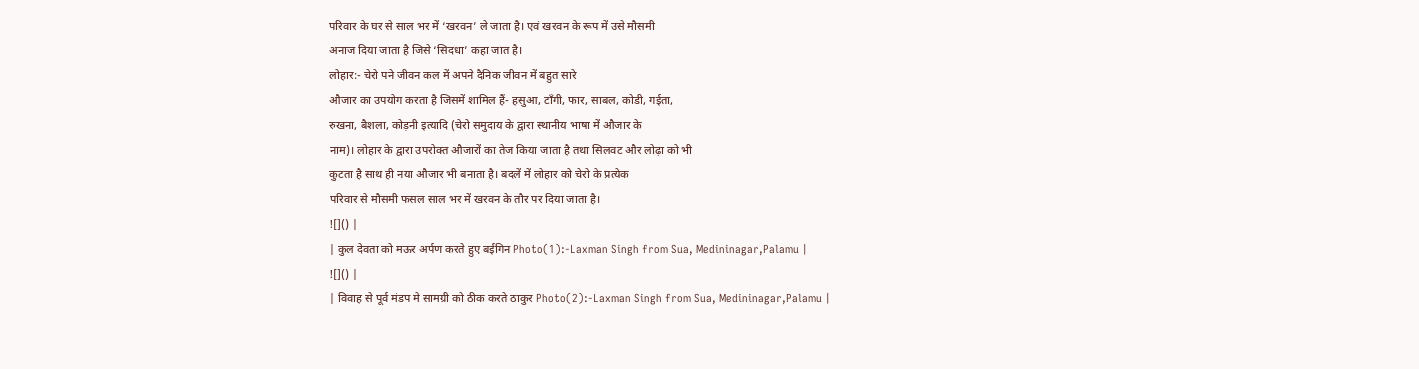परिवार के घर से साल भर में ‘खरवन’ ले जाता है। एवं खरवन के रूप में उसे मौसमी
अनाज दिया जाता है जिसे ‘सिदधा’ कहा जात है।
लोहार:- चेरो पने जीवन कल में अपने दैनिक जीवन में बहुत सारे
औजार का उपयोग करता है जिसमें शामिल हैं- हसुआ, टाँगी, फार, साबल, कोडी, गईता,
रुखना, बैशला, कोड़नी इत्यादि (चेरो समुदाय के द्वारा स्थानीय भाषा में औजार के
नाम)। लोहार के द्वारा उपरोक्त औजारों का तेज किया जाता है तथा सिलवट और लोढ़ा को भी
कुटता है साथ ही नया औजार भी बनाता है। बदलें में लोहार को चेरो के प्रत्येक
परिवार से मौसमी फसल साल भर में खरवन के तौर पर दिया जाता है।
![]() |
| कुल देवता को मऊर अर्पण करते हुए बईगिन Photo(1):-Laxman Singh from Sua, Medininagar,Palamu |
![]() |
| विवाह से पूर्व मंडप मे सामग्री को ठीक करते ठाकुर Photo(2):-Laxman Singh from Sua, Medininagar,Palamu |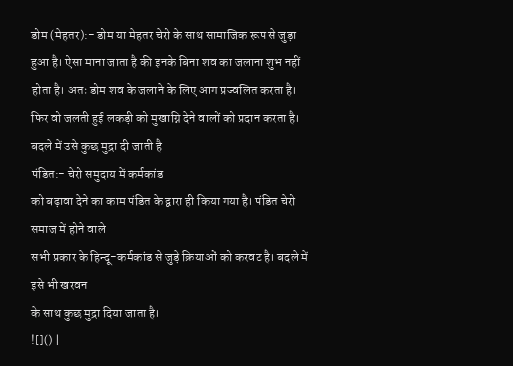डोम (मेहतर):- डोम या मेहतर चेरो के साथ सामाजिक रूप से जुड़ा हुआ है। ऐसा माना जाता है की इनके बिना शव का जलाना शुभ नहीं होता है। अतः डोम शव के जलाने के लिए आग प्रज्वलित करता है। फिर वो जलती हुई लकड़ी को मुखाग्नि देने वालों को प्रदान करता है। बदले में उसे कुछ मुद्रा दी जाती है
पंडित:- चेरो समुदाय में कर्मकांड
को बढ़ावा देने का काम पंडित के द्वारा ही किया गया है। पंडित चेरो समाज में होने वाले
सभी प्रकार के हिन्दू-कर्मकांड से जुड़े क्रियाओं को करवट है। बदले में इसे भी खरवन
के साथ कुछ मुद्रा दिया जाता है।
![]() |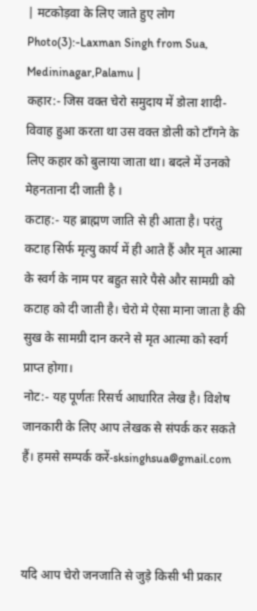| मटकोड़वा के लिए जाते हुए लोग Photo(3):-Laxman Singh from Sua, Medininagar,Palamu |
कहार:- जिस वक्त चेरो समुदाय में डोला शादी-विवाह हुआ करता था उस वक्त डोली को टाँगने के लिए कहार को बुलाया जाता था। बदले में उनको मेहनताना दी जाती है ।
कटाह:- यह ब्राह्मण जाति से ही आता है। परंतु कटाह सिर्फ मृत्यु कार्य में ही आते हैं और मृत आत्मा के स्वर्ग के नाम पर बहुत सारे पैसे और सामग्री को कटाह को दी जाती है। चेरो मे ऐसा माना जाता है की सुख के सामग्री दान करने से मृत आत्मा को स्वर्ग प्राप्त होगा।
नोट:- यह पूर्णतः रिसर्च आधारित लेख है। विशेष जानकारी के लिए आप लेखक से संपर्क कर सकते हैं। हमसे सम्पर्क करें-sksinghsua@gmail.com



यदि आप चेरो जनजाति से जुड़े किसी भी प्रकार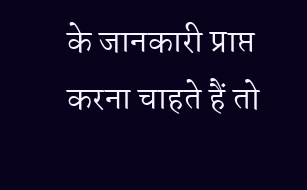के जानकारी प्राप्त करना चाहते हैं तो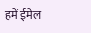हमें ईमेल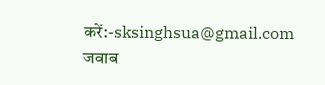करें:-sksinghsua@gmail.com
जवाब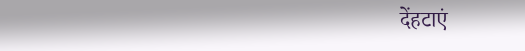देंहटाएं